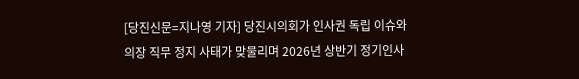[당진신문=지나영 기자] 당진시의회가 인사권 독립 이슈와 의장 직무 정지 사태가 맞물리며 2026년 상반기 정기인사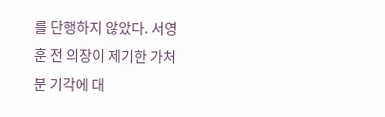를 단행하지 않았다. 서영훈 전 의장이 제기한 가처분 기각에 대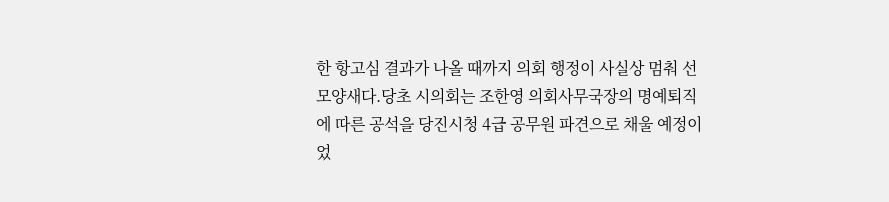한 항고심 결과가 나올 때까지 의회 행정이 사실상 멈춰 선 모양새다.당초 시의회는 조한영 의회사무국장의 명예퇴직에 따른 공석을 당진시청 4급 공무원 파견으로 채울 예정이었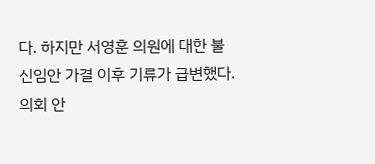다. 하지만 서영훈 의원에 대한 불신임안 가결 이후 기류가 급변했다. 의회 안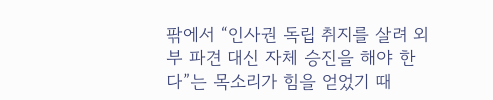팎에서 “인사권 독립 취지를 살려 외부 파견 대신 자체 승진을 해야 한다”는 목소리가 힘을 얻었기 때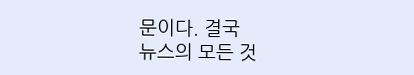문이다. 결국
뉴스의 모든 것